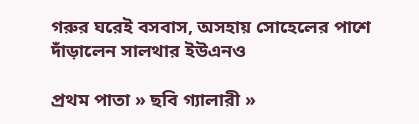গরুর ঘরেই বসবাস, অসহায় সোহেলের পাশে দাঁড়ালেন সালথার ইউএনও

প্রথম পাতা » ছবি গ্যালারী »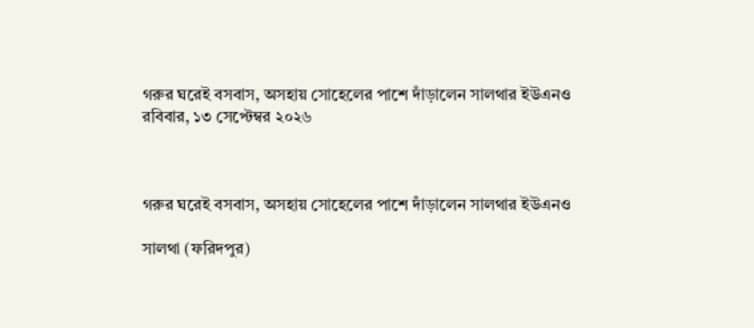গরুর ঘরেই বসবাস, অসহায় সোহেলের পাশে দাঁড়ালেন সালথার ইউএনও
রবিবার, ১৩ সেপ্টেম্বর ২০২৬



গরুর ঘরেই বসবাস, অসহায় সোহেলের পাশে দাঁড়ালেন সালথার ইউএনও

সালথা (ফরিদপুর)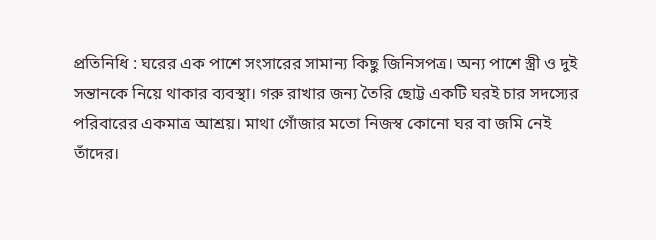প্রতিনিধি : ঘরের এক পাশে সংসারের সামান্য কিছু জিনিসপত্র। অন্য পাশে স্ত্রী ও দুই সন্তানকে নিয়ে থাকার ব্যবস্থা। গরু রাখার জন্য তৈরি ছোট্ট একটি ঘরই চার সদস্যের পরিবারের একমাত্র আশ্রয়। মাথা গোঁজার মতো নিজস্ব কোনো ঘর বা জমি নেই তাঁদের।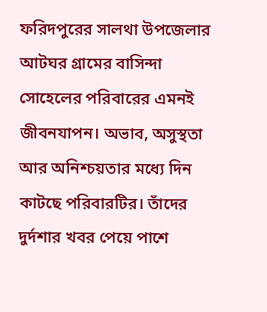ফরিদপুরের সালথা উপজেলার আটঘর গ্রামের বাসিন্দা সোহেলের পরিবারের এমনই জীবনযাপন। অভাব, অসুস্থতা আর অনিশ্চয়তার মধ্যে দিন কাটছে পরিবারটির। তাঁদের দুর্দশার খবর পেয়ে পাশে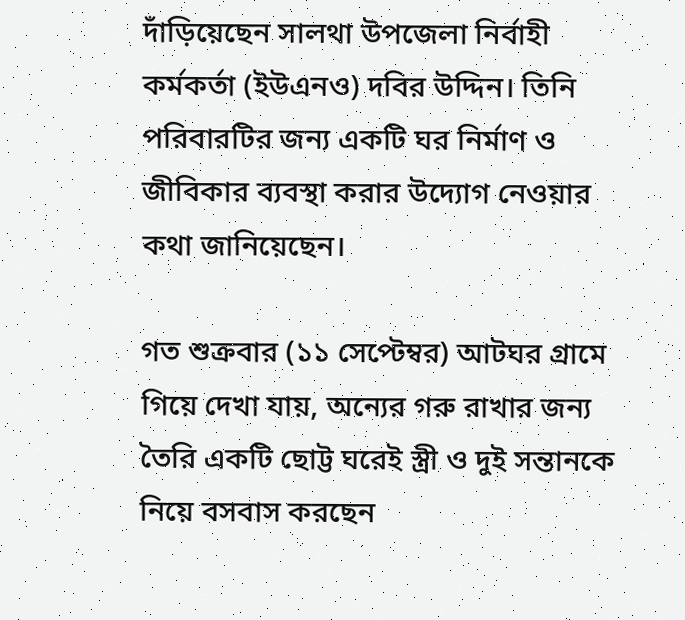দাঁড়িয়েছেন সালথা উপজেলা নির্বাহী কর্মকর্তা (ইউএনও) দবির উদ্দিন। তিনি পরিবারটির জন্য একটি ঘর নির্মাণ ও জীবিকার ব্যবস্থা করার উদ্যোগ নেওয়ার কথা জানিয়েছেন।

গত শুক্রবার (১১ সেপ্টেম্বর) আটঘর গ্রামে গিয়ে দেখা যায়, অন্যের গরু রাখার জন্য তৈরি একটি ছোট্ট ঘরেই স্ত্রী ও দুই সন্তানকে নিয়ে বসবাস করছেন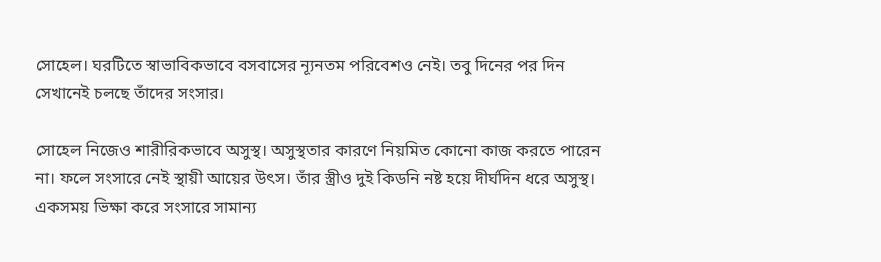সোহেল। ঘরটিতে স্বাভাবিকভাবে বসবাসের ন্যূনতম পরিবেশও নেই। তবু দিনের পর দিন সেখানেই চলছে তাঁদের সংসার।

সোহেল নিজেও শারীরিকভাবে অসুস্থ। অসুস্থতার কারণে নিয়মিত কোনো কাজ করতে পারেন না। ফলে সংসারে নেই স্থায়ী আয়ের উৎস। তাঁর স্ত্রীও দুই কিডনি নষ্ট হয়ে দীর্ঘদিন ধরে অসুস্থ। একসময় ভিক্ষা করে সংসারে সামান্য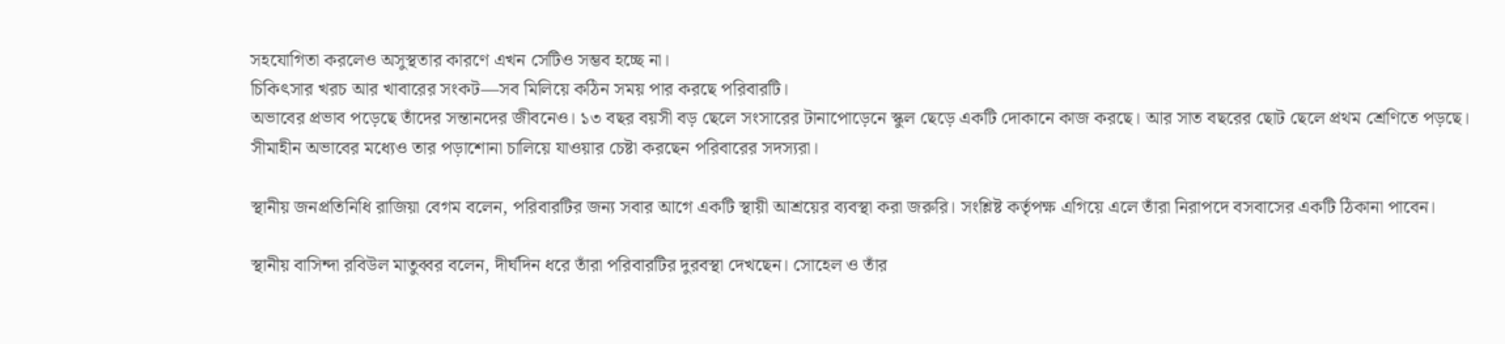সহযোগিতা করলেও অসুস্থতার কারণে এখন সেটিও সম্ভব হচ্ছে না।
চিকিৎসার খরচ আর খাবারের সংকট—সব মিলিয়ে কঠিন সময় পার করছে পরিবারটি।
অভাবের প্রভাব পড়েছে তাঁদের সন্তানদের জীবনেও। ১৩ বছর বয়সী বড় ছেলে সংসারের টানাপোড়েনে স্কুল ছেড়ে একটি দোকানে কাজ করছে। আর সাত বছরের ছোট ছেলে প্রথম শ্রেণিতে পড়ছে। সীমাহীন অভাবের মধ্যেও তার পড়াশোনা চালিয়ে যাওয়ার চেষ্টা করছেন পরিবারের সদস্যরা।

স্থানীয় জনপ্রতিনিধি রাজিয়া বেগম বলেন, পরিবারটির জন্য সবার আগে একটি স্থায়ী আশ্রয়ের ব্যবস্থা করা জরুরি। সংশ্লিষ্ট কর্তৃপক্ষ এগিয়ে এলে তাঁরা নিরাপদে বসবাসের একটি ঠিকানা পাবেন।

স্থানীয় বাসিন্দা রবিউল মাতুব্বর বলেন, দীর্ঘদিন ধরে তাঁরা পরিবারটির দুরবস্থা দেখছেন। সোহেল ও তাঁর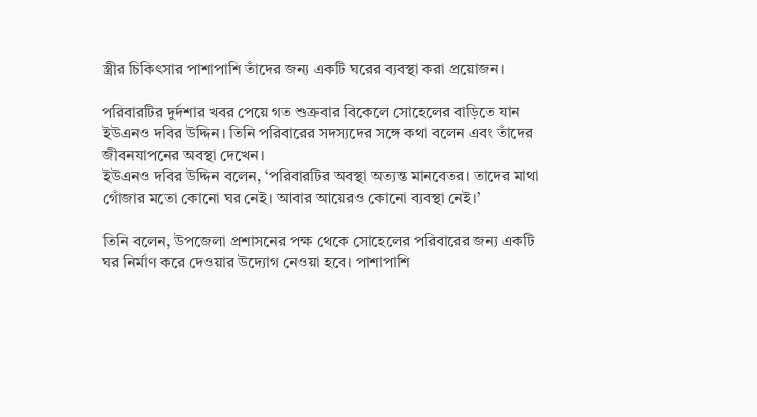স্ত্রীর চিকিৎসার পাশাপাশি তাঁদের জন্য একটি ঘরের ব্যবস্থা করা প্রয়োজন।

পরিবারটির দুর্দশার খবর পেয়ে গত শুক্রবার বিকেলে সোহেলের বাড়িতে যান ইউএনও দবির উদ্দিন। তিনি পরিবারের সদস্যদের সঙ্গে কথা বলেন এবং তাঁদের জীবনযাপনের অবস্থা দেখেন।
ইউএনও দবির উদ্দিন বলেন, ‘পরিবারটির অবস্থা অত্যন্ত মানবেতর। তাদের মাথা গোঁজার মতো কোনো ঘর নেই। আবার আয়েরও কোনো ব্যবস্থা নেই।’

তিনি বলেন, উপজেলা প্রশাসনের পক্ষ থেকে সোহেলের পরিবারের জন্য একটি ঘর নির্মাণ করে দেওয়ার উদ্যোগ নেওয়া হবে। পাশাপাশি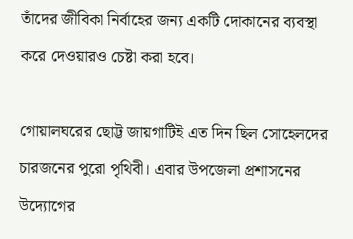তাঁদের জীবিকা নির্বাহের জন্য একটি দোকানের ব্যবস্থা করে দেওয়ারও চেষ্টা করা হবে।

গোয়ালঘরের ছোট্ট জায়গাটিই এত দিন ছিল সোহেলদের চারজনের পুরো পৃথিবী। এবার উপজেলা প্রশাসনের উদ্যোগের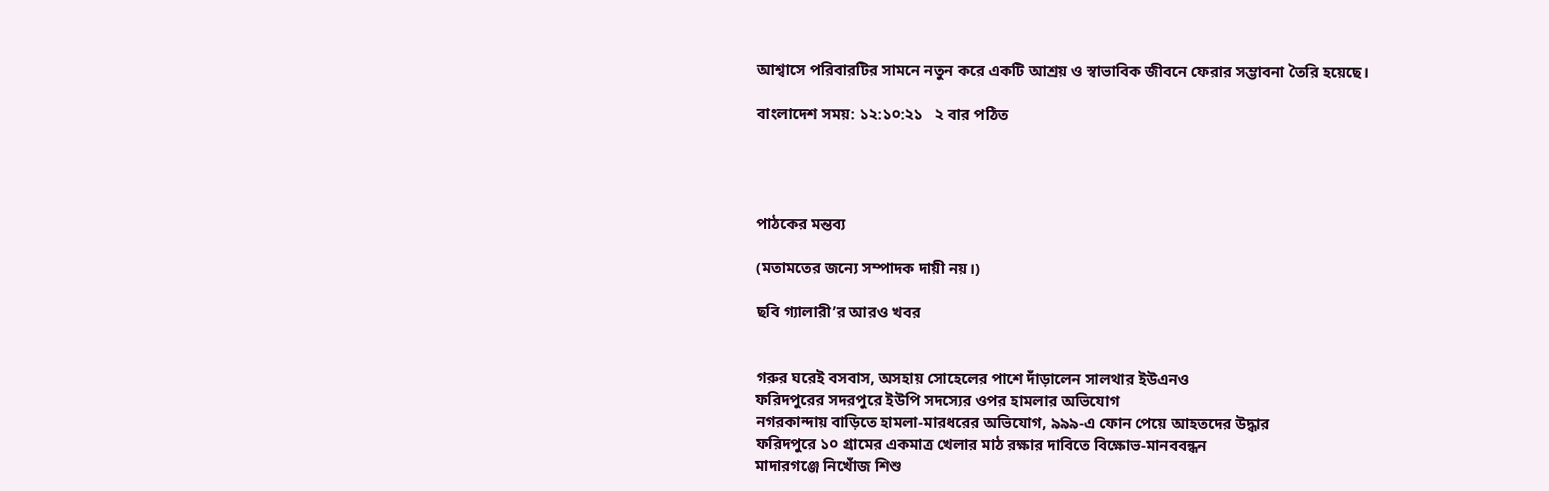আশ্বাসে পরিবারটির সামনে নতুন করে একটি আশ্রয় ও স্বাভাবিক জীবনে ফেরার সম্ভাবনা তৈরি হয়েছে।

বাংলাদেশ সময়: ১২:১০:২১   ২ বার পঠিত




পাঠকের মন্তব্য

(মতামতের জন্যে সম্পাদক দায়ী নয়।)

ছবি গ্যালারী’র আরও খবর


গরুর ঘরেই বসবাস, অসহায় সোহেলের পাশে দাঁড়ালেন সালথার ইউএনও
ফরিদপুরের সদরপুরে ইউপি সদস্যের ওপর হামলার অভিযোগ
নগরকান্দায় বাড়িতে হামলা-মারধরের অভিযোগ, ৯৯৯-এ ফোন পেয়ে আহতদের উদ্ধার
ফরিদপুরে ১০ গ্রামের একমাত্র খেলার মাঠ রক্ষার দাবিতে বিক্ষোভ-মানববন্ধন
মাদারগঞ্জে নিখোঁজ শিশু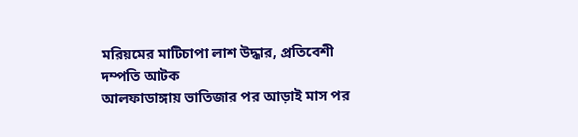মরিয়মের মাটিচাপা লাশ উদ্ধার, প্রতিবেশী দম্পতি আটক
আলফাডাঙ্গায় ভাতিজার পর আড়াই মাস পর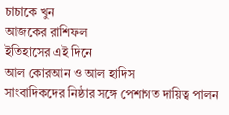চাচাকে খুন
আজকের রাশিফল
ইতিহাসের এই দিনে
আল কোরআন ও আল হাদিস
সাংবাদিকদের নিষ্ঠার সঙ্গে পেশাগত দায়িত্ব পালন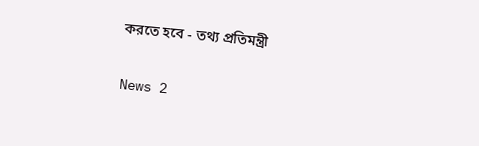করতে হবে - তথ্য প্রতিমন্ত্রী

News 2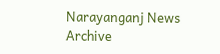Narayanganj News Archive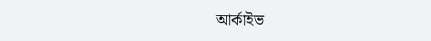আর্কাইভ